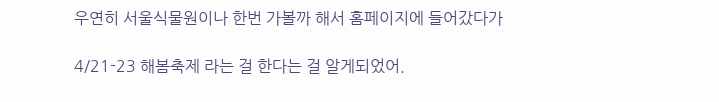우연히 서울식물원이나 한번 가볼까 해서 홈페이지에 들어갔다가

4/21-23 해봄축제 라는 걸 한다는 걸 알게되었어.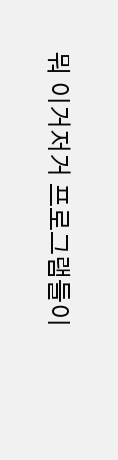뭐 이거저거 프로그램들이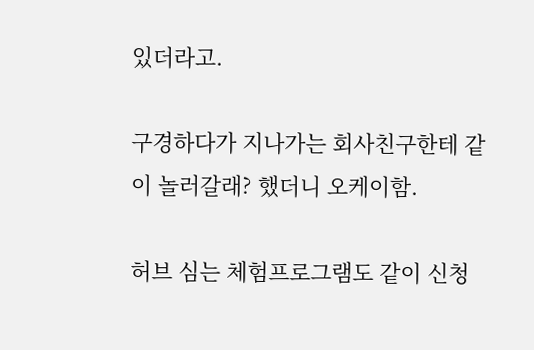있더라고.

구경하다가 지나가는 회사친구한테 같이 놀러갈래? 했더니 오케이함.

허브 심는 체험프로그램도 같이 신청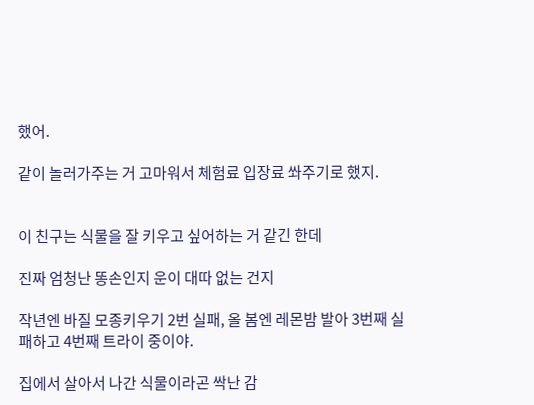했어.

같이 놀러가주는 거 고마워서 체험료 입장료 쏴주기로 했지.


이 친구는 식물을 잘 키우고 싶어하는 거 같긴 한데

진짜 엄청난 똥손인지 운이 대따 없는 건지

작년엔 바질 모종키우기 2번 실패, 올 봄엔 레몬밤 발아 3번째 실패하고 4번째 트라이 중이야.

집에서 살아서 나간 식물이라곤 싹난 감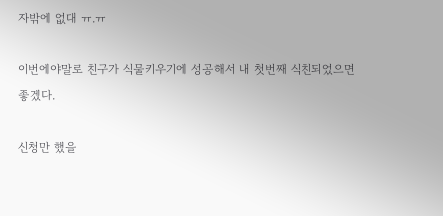자밖에 없대 ㅠ.ㅠ

이번에야말로 친구가 식물키우기에 성공해서 내 첫번째 식친되었으면 좋겠다.

신청만 했을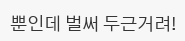뿐인데 벌써 두근거려!